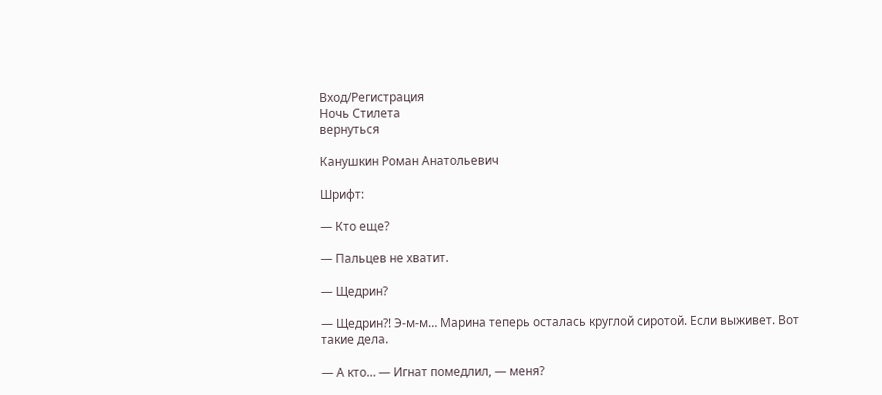Вход/Регистрация
Ночь Стилета
вернуться

Канушкин Роман Анатольевич

Шрифт:

— Кто еще?

— Пальцев не хватит.

— Щедрин?

— Щедрин?! Э-м-м… Марина теперь осталась круглой сиротой. Если выживет. Вот такие дела.

— А кто… — Игнат помедлил, — меня?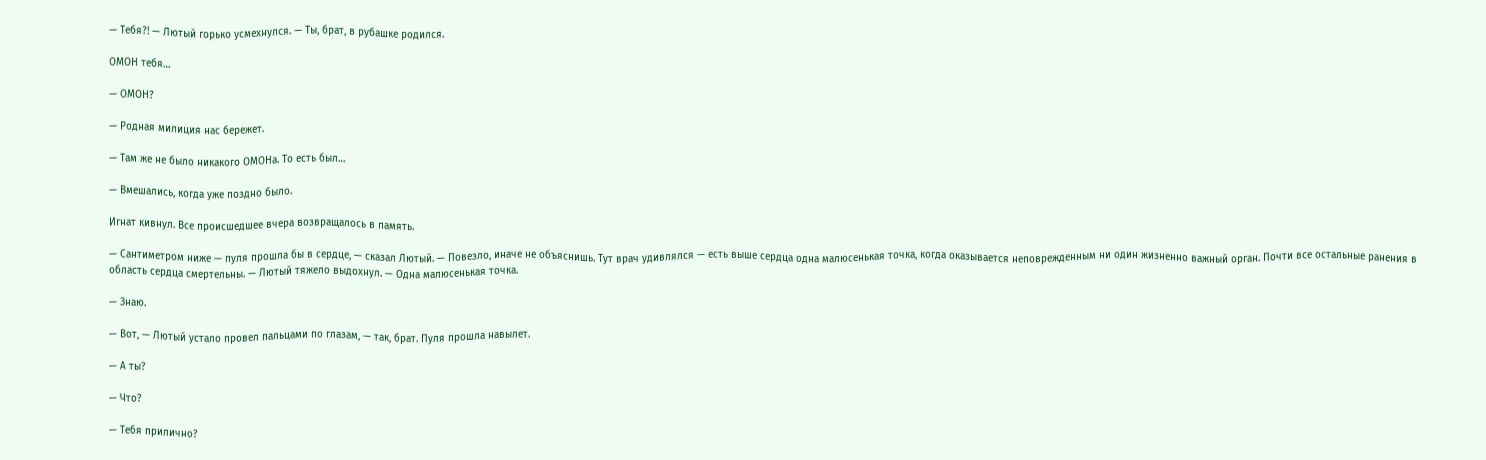— Тебя?! — Лютый горько усмехнулся. — Ты, брат, в рубашке родился.

ОМОН тебя…

— ОМОН?

— Родная милиция нас бережет.

— Там же не было никакого ОМОНа. То есть был…

— Вмешались, когда уже поздно было.

Игнат кивнул. Все происшедшее вчера возвращалось в память.

— Сантиметром ниже — пуля прошла бы в сердце, — сказал Лютый. — Повезло, иначе не объяснишь. Тут врач удивлялся — есть выше сердца одна малюсенькая точка, когда оказывается неповрежденным ни один жизненно важный орган. Почти все остальные ранения в область сердца смертельны. — Лютый тяжело выдохнул. — Одна малюсенькая точка.

— Знаю.

— Вот, — Лютый устало провел пальцами по глазам, — так, брат. Пуля прошла навылет.

— А ты?

— Что?

— Тебя прилично?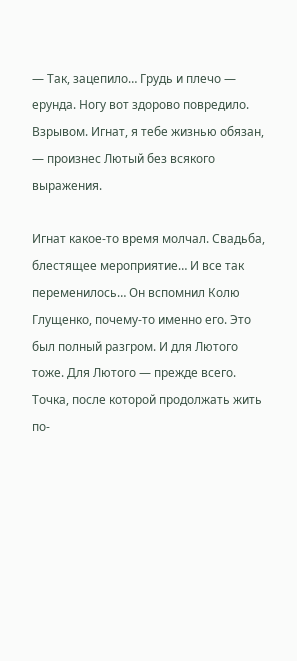— Так, зацепило… Грудь и плечо — ерунда. Ногу вот здорово повредило. Взрывом. Игнат, я тебе жизнью обязан, — произнес Лютый без всякого выражения.

Игнат какое-то время молчал. Свадьба, блестящее мероприятие… И все так переменилось… Он вспомнил Колю Глущенко, почему-то именно его. Это был полный разгром. И для Лютого тоже. Для Лютого — прежде всего. Точка, после которой продолжать жить по-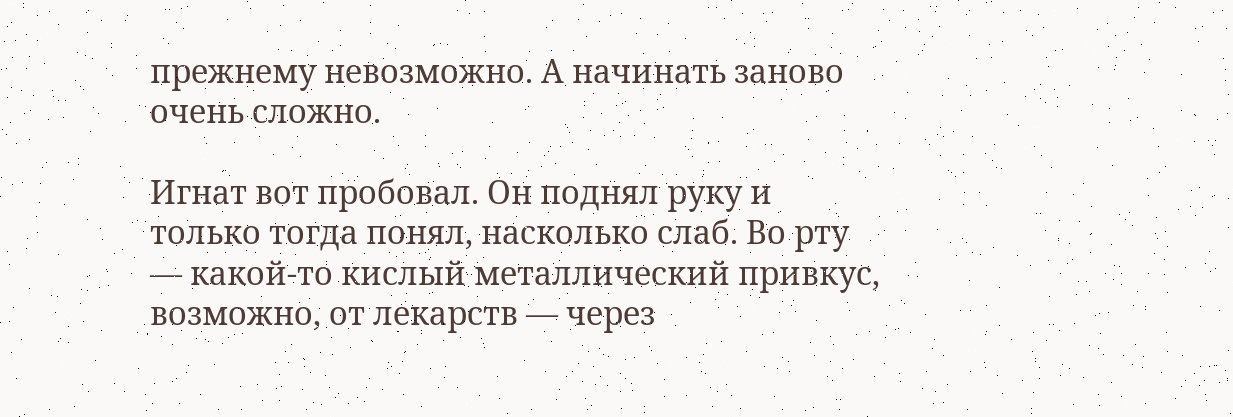прежнему невозможно. А начинать заново очень сложно.

Игнат вот пробовал. Он поднял руку и только тогда понял, насколько слаб. Во рту — какой-то кислый металлический привкус, возможно, от лекарств — через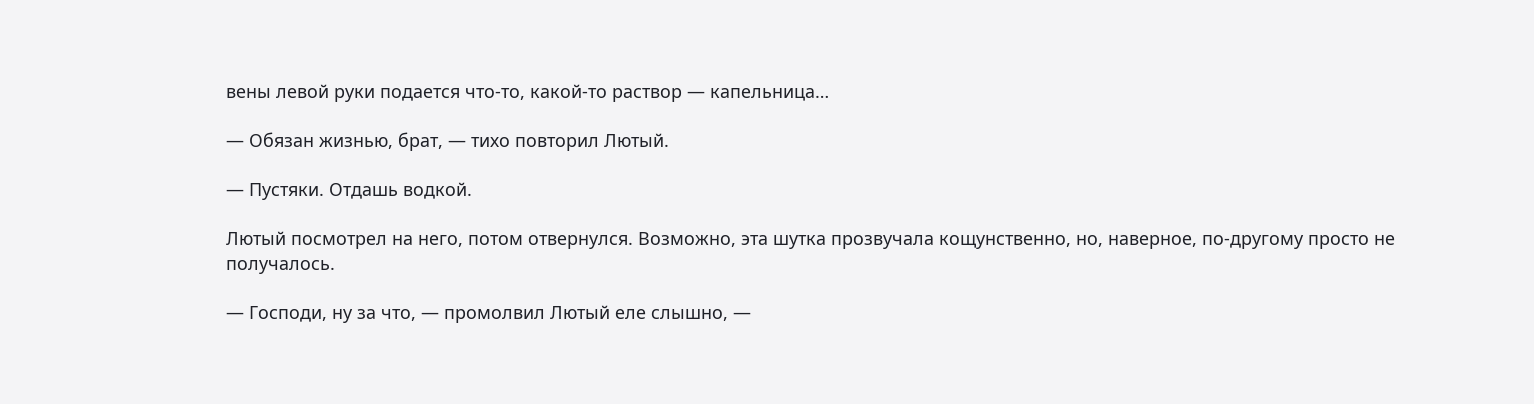вены левой руки подается что-то, какой-то раствор — капельница…

— Обязан жизнью, брат, — тихо повторил Лютый.

— Пустяки. Отдашь водкой.

Лютый посмотрел на него, потом отвернулся. Возможно, эта шутка прозвучала кощунственно, но, наверное, по-другому просто не получалось.

— Господи, ну за что, — промолвил Лютый еле слышно, —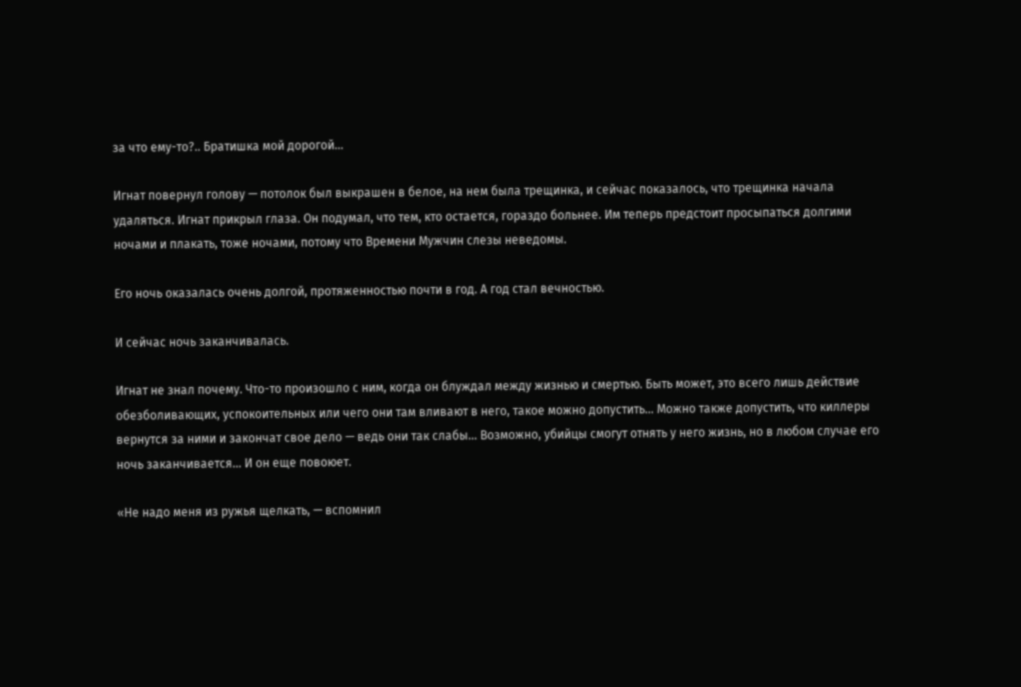за что ему-то?.. Братишка мой дорогой…

Игнат повернул голову — потолок был выкрашен в белое, на нем была трещинка, и сейчас показалось, что трещинка начала удаляться. Игнат прикрыл глаза. Он подумал, что тем, кто остается, гораздо больнее. Им теперь предстоит просыпаться долгими ночами и плакать, тоже ночами, потому что Времени Мужчин слезы неведомы.

Его ночь оказалась очень долгой, протяженностью почти в год. А год стал вечностью.

И сейчас ночь заканчивалась.

Игнат не знал почему. Что-то произошло с ним, когда он блуждал между жизнью и смертью. Быть может, это всего лишь действие обезболивающих, успокоительных или чего они там вливают в него, такое можно допустить… Можно также допустить, что киллеры вернутся за ними и закончат свое дело — ведь они так слабы… Возможно, убийцы смогут отнять у него жизнь, но в любом случае его ночь заканчивается… И он еще повоюет.

«Не надо меня из ружья щелкать, — вспомнил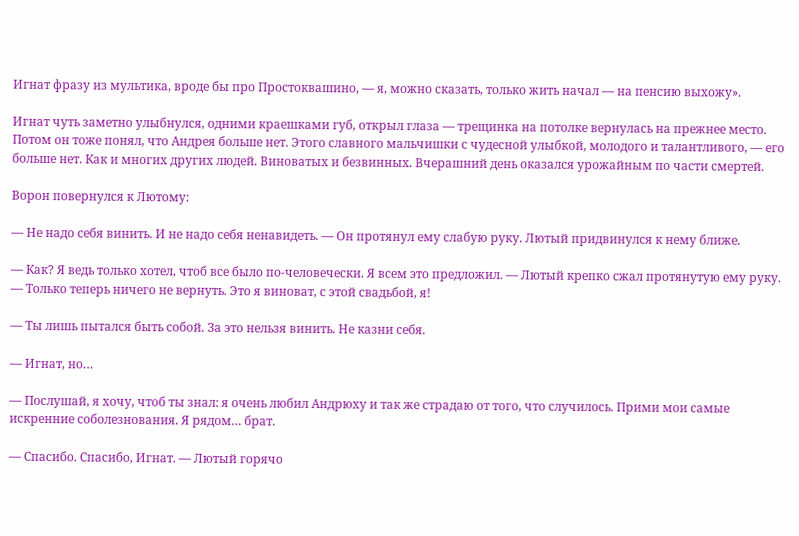Игнат фразу из мультика, вроде бы про Простоквашино, — я, можно сказать, только жить начал — на пенсию выхожу».

Игнат чуть заметно улыбнулся, одними краешками губ, открыл глаза — трещинка на потолке вернулась на прежнее место. Потом он тоже понял, что Андрея больше нет. Этого славного мальчишки с чудесной улыбкой, молодого и талантливого, — его больше нет. Как и многих других людей. Виноватых и безвинных. Вчерашний день оказался урожайным по части смертей.

Ворон повернулся к Лютому:

— Не надо себя винить. И не надо себя ненавидеть. — Он протянул ему слабую руку. Лютый придвинулся к нему ближе.

— Как? Я ведь только хотел, чтоб все было по-человечески. Я всем это предложил. — Лютый крепко сжал протянутую ему руку. — Только теперь ничего не вернуть. Это я виноват, с этой свадьбой, я!

— Ты лишь пытался быть собой. За это нельзя винить. Не казни себя.

— Игнат, но…

— Послушай, я хочу, чтоб ты знал: я очень любил Андрюху и так же страдаю от того, что случилось. Прими мои самые искренние соболезнования. Я рядом… брат.

— Спасибо. Спасибо, Игнат. — Лютый горячо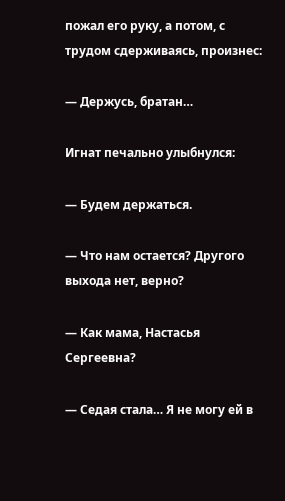пожал его руку, а потом, с трудом сдерживаясь, произнес:

— Держусь, братан…

Игнат печально улыбнулся:

— Будем держаться.

— Что нам остается? Другого выхода нет, верно?

— Как мама, Настасья Сергеевна?

— Седая стала… Я не могу ей в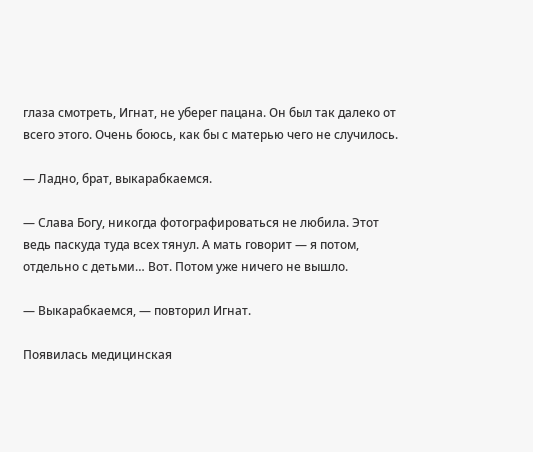глаза смотреть, Игнат, не уберег пацана. Он был так далеко от всего этого. Очень боюсь, как бы с матерью чего не случилось.

— Ладно, брат, выкарабкаемся.

— Слава Богу, никогда фотографироваться не любила. Этот ведь паскуда туда всех тянул. А мать говорит — я потом, отдельно с детьми… Вот. Потом уже ничего не вышло.

— Выкарабкаемся, — повторил Игнат.

Появилась медицинская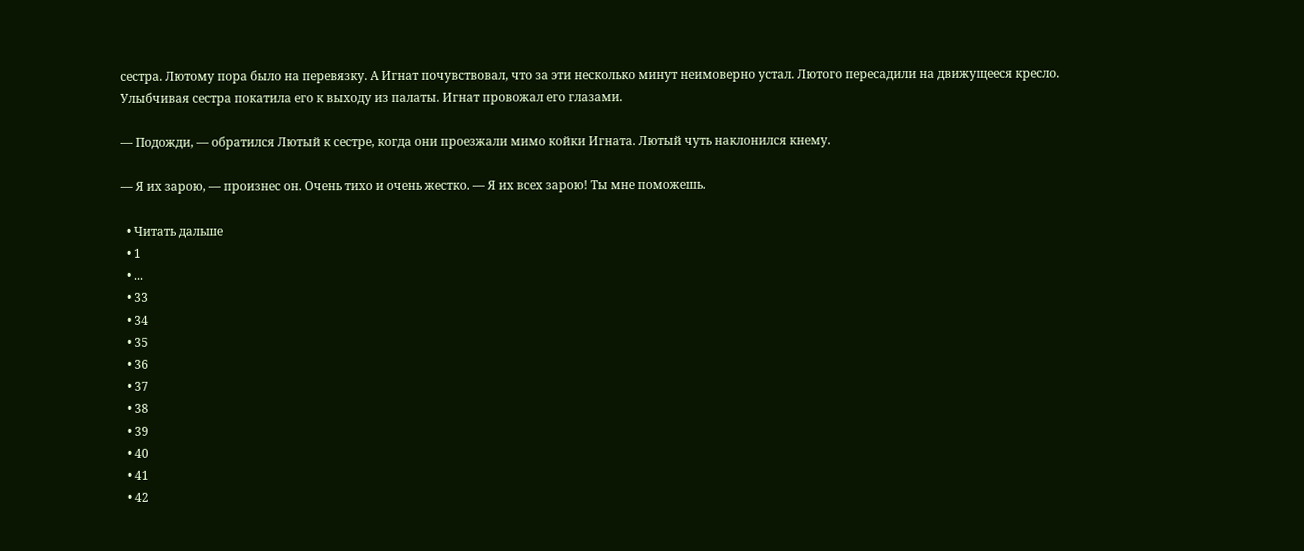сестра. Лютому пора было на перевязку. А Игнат почувствовал, что за эти несколько минут неимоверно устал. Лютого пересадили на движущееся кресло. Улыбчивая сестра покатила его к выходу из палаты. Игнат провожал его глазами.

— Подожди, — обратился Лютый к сестре, когда они проезжали мимо койки Игната. Лютый чуть наклонился кнему.

— Я их зарою, — произнес он. Очень тихо и очень жестко. — Я их всех зарою! Ты мне поможешь.

  • Читать дальше
  • 1
  • ...
  • 33
  • 34
  • 35
  • 36
  • 37
  • 38
  • 39
  • 40
  • 41
  • 42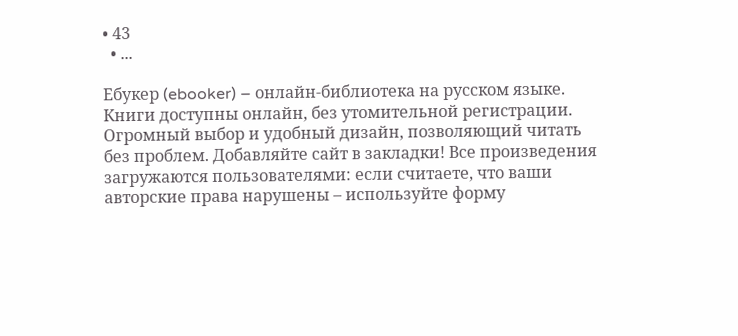• 43
  • ...

Ебукер (ebooker) – онлайн-библиотека на русском языке. Книги доступны онлайн, без утомительной регистрации. Огромный выбор и удобный дизайн, позволяющий читать без проблем. Добавляйте сайт в закладки! Все произведения загружаются пользователями: если считаете, что ваши авторские права нарушены – используйте форму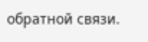обратной связи.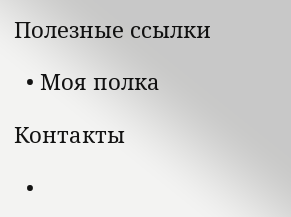Полезные ссылки

  • Моя полка

Контакты

  •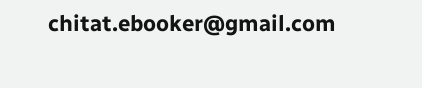chitat.ebooker@gmail.com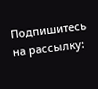Подпишитесь на рассылку: